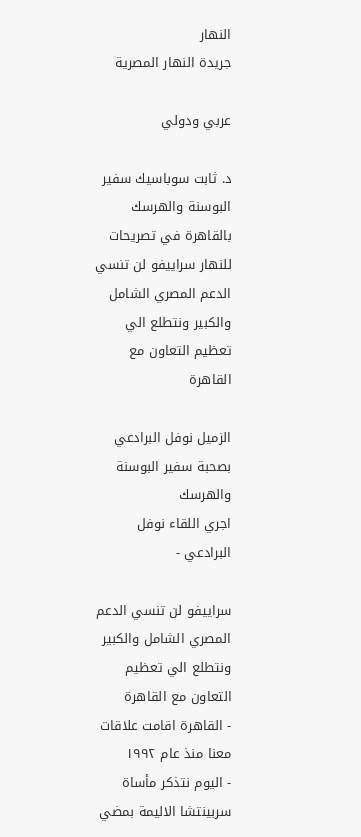النهار
جريدة النهار المصرية

عربي ودولي

د. ثابت سوباسيك سفير البوسنة والهرسك بالقاهرة في تصريحات للنهار سراييفو لن تنسي الدعم المصري الشامل والكبير ونتطلع الي تعظيم التعاون مع القاهرة

الزميل نوفل البرادعي بصحبة سفير البوسنة والهرسك
اجري اللقاء نوفل البرادعي -

سراييفو لن تنسي الدعم المصري الشامل والكبير ونتطلع الي تعظيم التعاون مع القاهرة
- القاهرة اقامت علاقات معنا منذ عام ١٩٩٢
- اليوم نتذكر مأساة سربينتشا الاليمة بمضي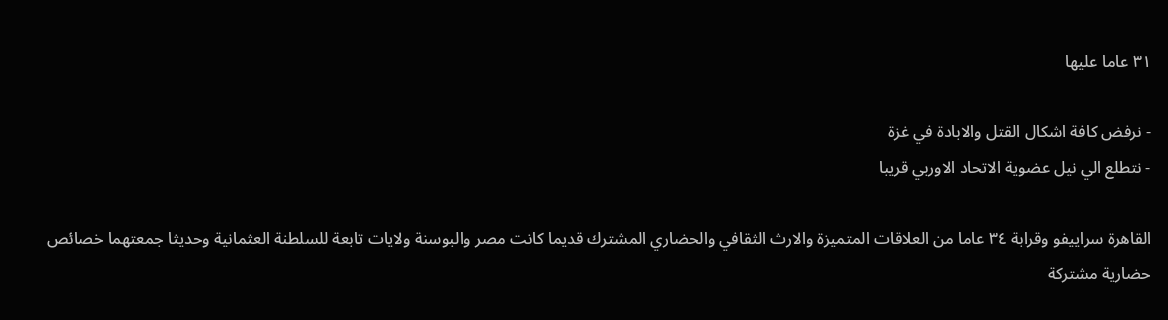٣١ عاما عليها

- نرفض كافة اشكال القتل والابادة في غزة
- نتطلع الي نيل عضوية الاتحاد الاوربي قريبا

القاهرة سراييفو وقرابة ٣٤ عاما من العلاقات المتميزة والارث الثقافي والحضاري المشترك قديما كانت مصر والبوسنة ولايات تابعة للسلطنة العثمانية وحديثا جمعتهما خصائص حضارية مشتركة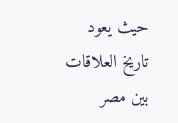حيث يعود تاريخ العلاقات بين مصر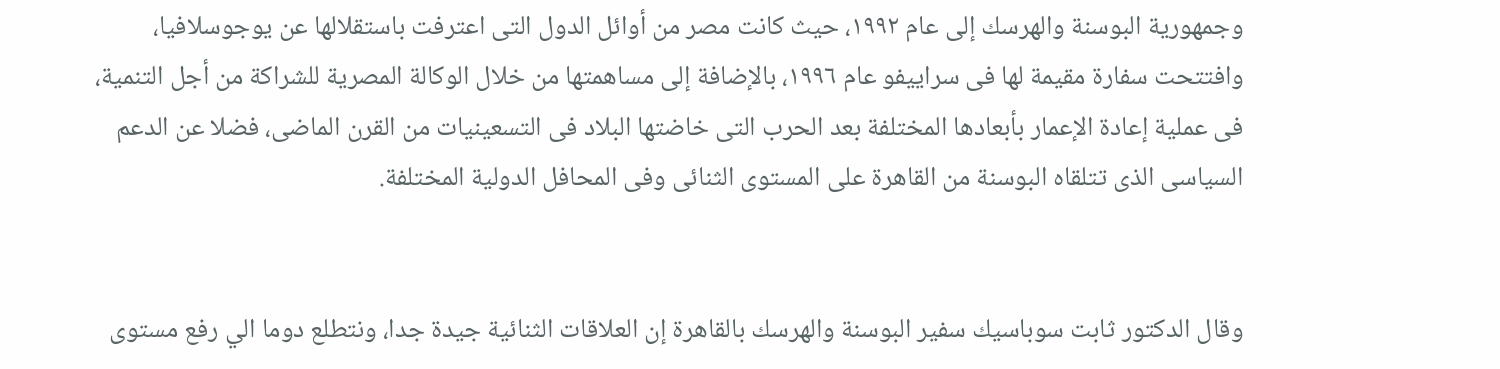وجمهورية البوسنة والهرسك إلى عام ١٩٩٢، حيث كانت مصر من أوائل الدول التى اعترفت باستقلالها عن يوجوسلافيا، وافتتحت سفارة مقيمة لها فى سراييفو عام ١٩٩٦، بالإضافة إلى مساهمتها من خلال الوكالة المصرية للشراكة من أجل التنمية، فى عملية إعادة الإعمار بأبعادها المختلفة بعد الحرب التى خاضتها البلاد فى التسعينيات من القرن الماضى، فضلا عن الدعم السياسى الذى تتلقاه البوسنة من القاهرة على المستوى الثنائى وفى المحافل الدولية المختلفة.


وقال الدكتور ثابت سوباسيك سفير البوسنة والهرسك بالقاهرة إن العلاقات الثنائية جيدة جدا، ونتطلع دوما الي رفع مستوى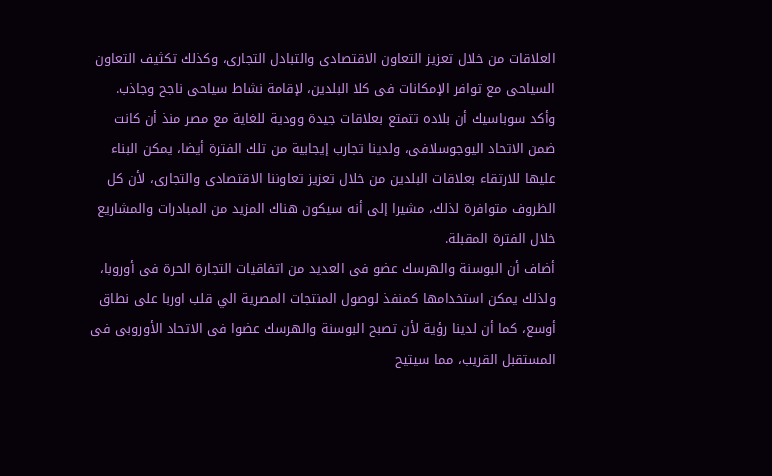العلاقات من خلال تعزيز التعاون الاقتصادى والتبادل التجارى، وكذلك تكثيف التعاون السياحى مع توافر الإمكانات فى كلا البلدين، لإقامة نشاط سياحى ناجح وجاذب.
وأكد سوباسيك أن بلاده تتمتع بعلاقات جيدة وودية للغاية مع مصر منذ أن كانت ضمن الاتحاد اليوجوسلافى، ولدينا تجارب إيجابية من تلك الفترة أيضا، يمكن البناء عليها للارتقاء بعلاقات البلدين من خلال تعزيز تعاوننا الاقتصادى والتجارى، لأن كل الظروف متوافرة لذلك، مشيرا إلى أنه سيكون هناك المزيد من المبادرات والمشاريع خلال الفترة المقبلة.
أضاف أن البوسنة والهرسك عضو فى العديد من اتفاقيات التجارة الحرة فى أوروبا، ولذلك يمكن استخدامها كمنفذ لوصول المنتجات المصرية الي قلب اوربا على نطاق أوسع، كما أن لدينا رؤية لأن تصبح البوسنة والهرسك عضوا فى الاتحاد الأوروبى فى المستقبل القريب، مما سيتيح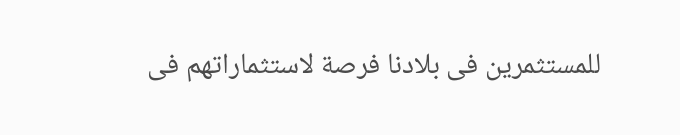للمستثمرين فى بلادنا فرصة لاستثماراتهم فى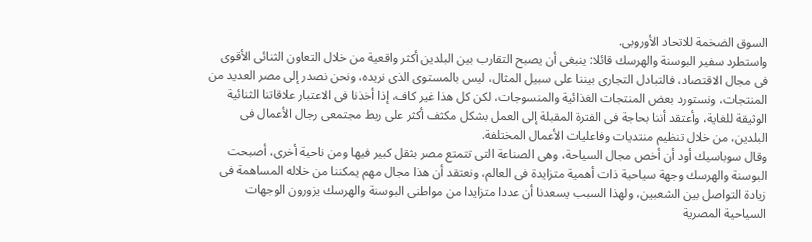السوق الضخمة للاتحاد الأوروبى.
واستطرد سفير البوسنة والهرسك قائلا: ينبغى أن يصبح التقارب بين البلدين أكثر واقعية من خلال التعاون الثنائى الأقوى فى مجال الاقتصاد، فالتبادل التجارى بيننا على سبيل المثال، ليس بالمستوى الذى نريده، ونحن نصدر إلى مصر العديد من المنتجات، ونستورد بعض المنتجات الغذائية والمنسوجات، لكن كل هذا غير كاف، إذا أخذنا فى الاعتبار علاقاتنا الثنائية الوثيقة للغاية، وأعتقد أننا بحاجة فى الفترة المقبلة إلى العمل بشكل مكثف أكثر على ربط مجتمعى رجال الأعمال فى البلدين، من خلال تنظيم منتديات وفاعليات الأعمال المختلفة.
وقال سوباسيك أود أن أخص مجال السياحة، وهى الصناعة التى تتمتع مصر بثقل كبير فيها ومن ناحية أخرى، أصبحت البوسنة والهرسك وجهة سياحية ذات أهمية متزايدة فى العالم، ونعتقد أن هذا مجال مهم يمكننا من خلاله المساهمة فى زيادة التواصل بين الشعبين، ولهذا السبب يسعدنا أن عددا متزايدا من مواطنى البوسنة والهرسك يزورون الوجهات السياحية المصرية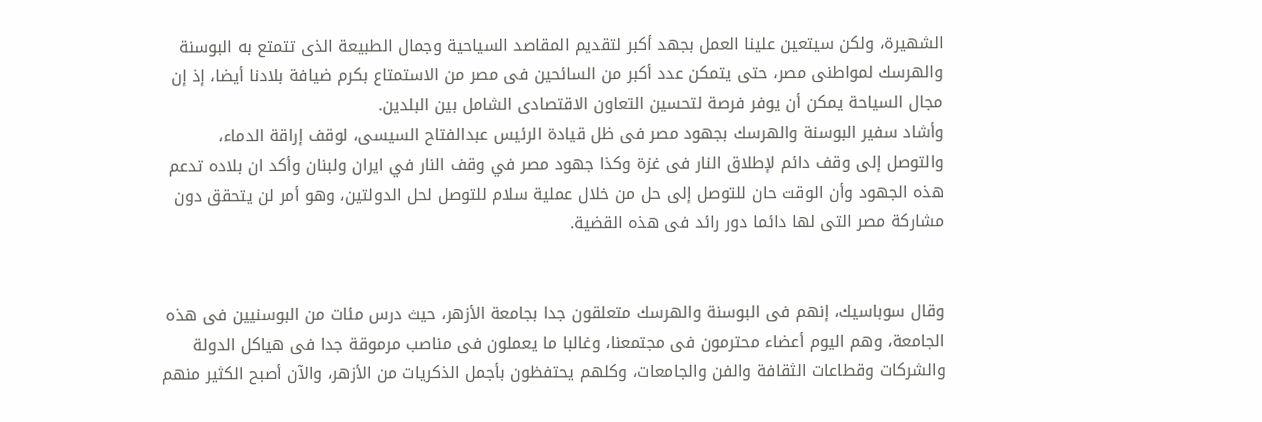الشهيرة، ولكن سيتعين علينا العمل بجهد أكبر لتقديم المقاصد السياحية وجمال الطبيعة الذى تتمتع به البوسنة والهرسك لمواطنى مصر، حتى يتمكن عدد أكبر من السائحين فى مصر من الاستمتاع بكرم ضيافة بلادنا أيضا، إذ إن مجال السياحة يمكن أن يوفر فرصة لتحسين التعاون الاقتصادى الشامل بين البلدين.
وأشاد سفير البوسنة والهرسك بجهود مصر فى ظل قيادة الرئيس عبدالفتاح السيسى، لوقف إراقة الدماء، والتوصل إلى وقف دائم لإطلاق النار فى غزة وكذا جهود مصر في وقف النار في ايران ولبنان وأكد ان بلاده تدعم هذه الجهود وأن الوقت حان للتوصل إلى حل من خلال عملية سلام للتوصل لحل الدولتين، وهو أمر لن يتحقق دون مشاركة مصر التى لها دائما دور رائد فى هذه القضية.


وقال سوباسيك، إنهم فى البوسنة والهرسك متعلقون جدا بجامعة الأزهر، حيث درس مئات من البوسنيين فى هذه الجامعة، وهم اليوم أعضاء محترمون فى مجتمعنا، وغالبا ما يعملون فى مناصب مرموقة جدا فى هياكل الدولة والشركات وقطاعات الثقافة والفن والجامعات، وكلهم يحتفظون بأجمل الذكريات من الأزهر، والآن أصبح الكثير منهم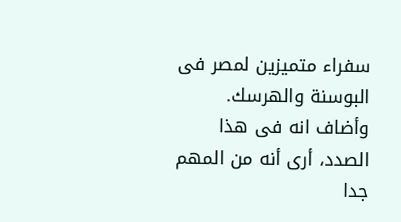سفراء متميزين لمصر فى البوسنة والهرسك.
وأضاف انه فى هذا الصدد، أرى أنه من المهم جدا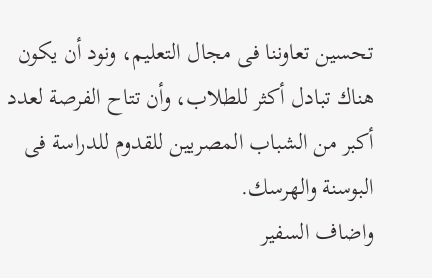تحسين تعاوننا فى مجال التعليم، ونود أن يكون هناك تبادل أكثر للطلاب، وأن تتاح الفرصة لعدد أكبر من الشباب المصريين للقدوم للدراسة فى البوسنة والهرسك.
واضاف السفير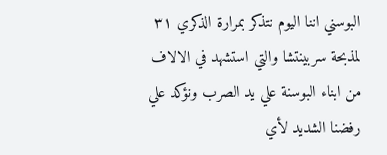البوسني اننا اليوم نتذكر بمرارة الذكري ٣١ لمذبحة سربينتشا والتي استشهد في الالاف من ابناء البوسنة علي يد الصرب ونؤكد علي رفضنا الشديد لأي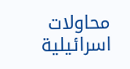محاولات اسرائيلية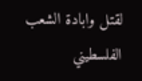لقتل وابادة الشعب الفلسطيني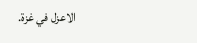الاعزل في غزة.